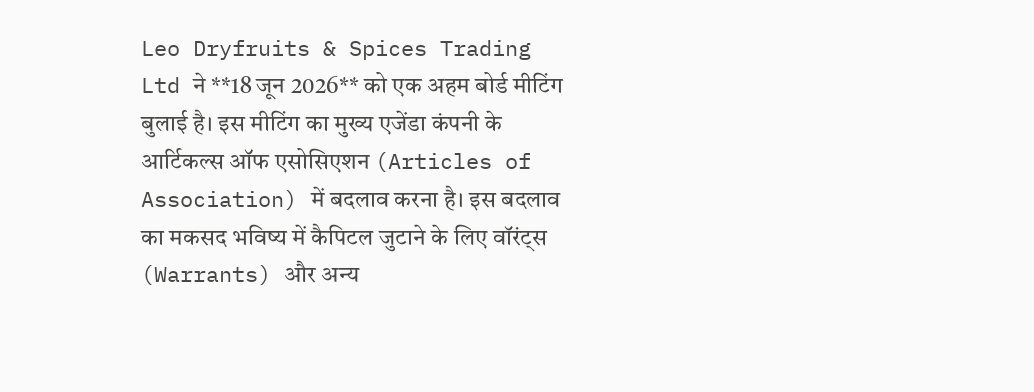Leo Dryfruits & Spices Trading Ltd ने **18 जून 2026** को एक अहम बोर्ड मीटिंग बुलाई है। इस मीटिंग का मुख्य एजेंडा कंपनी के आर्टिकल्स ऑफ एसोसिएशन (Articles of Association) में बदलाव करना है। इस बदलाव का मकसद भविष्य में कैपिटल जुटाने के लिए वॉरंट्स (Warrants) और अन्य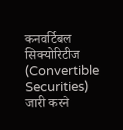कनवर्टिबल सिक्योरिटीज (Convertible Securities) जारी करने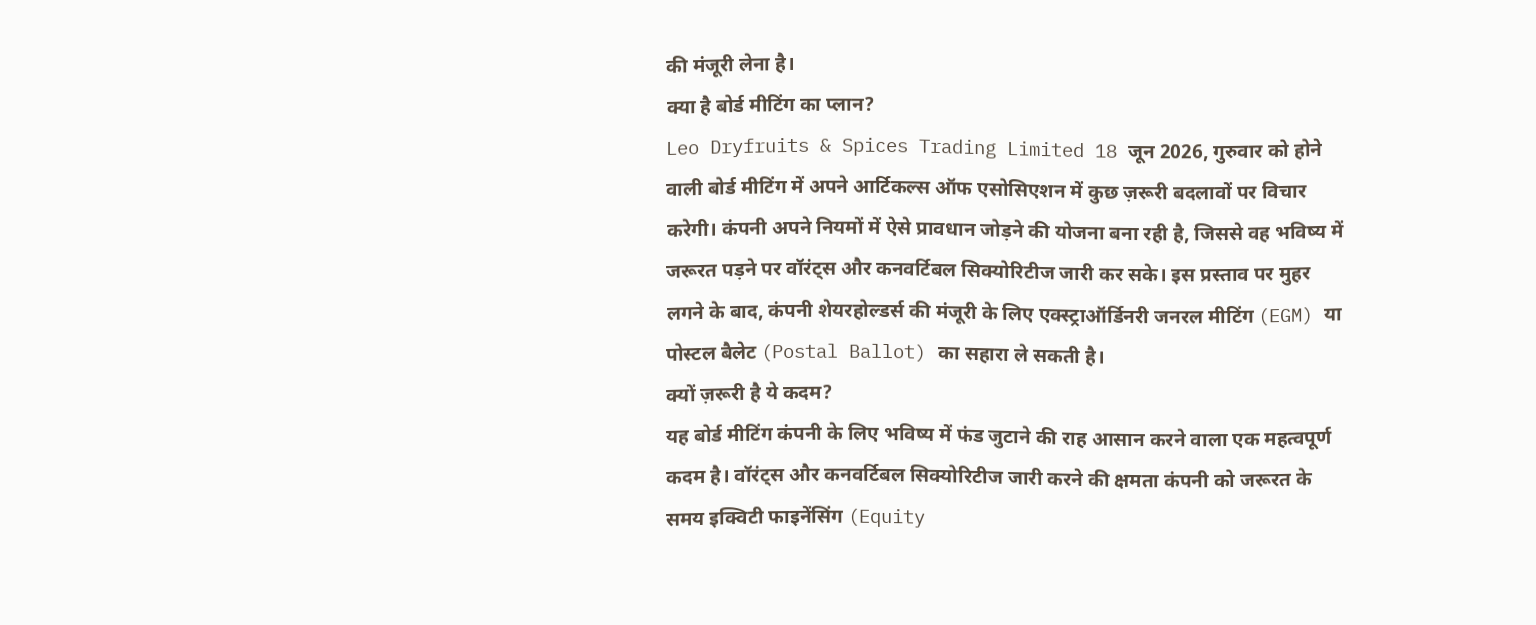की मंजूरी लेना है।
क्या है बोर्ड मीटिंग का प्लान?
Leo Dryfruits & Spices Trading Limited 18 जून 2026, गुरुवार को होने वाली बोर्ड मीटिंग में अपने आर्टिकल्स ऑफ एसोसिएशन में कुछ ज़रूरी बदलावों पर विचार करेगी। कंपनी अपने नियमों में ऐसे प्रावधान जोड़ने की योजना बना रही है, जिससे वह भविष्य में जरूरत पड़ने पर वॉरंट्स और कनवर्टिबल सिक्योरिटीज जारी कर सके। इस प्रस्ताव पर मुहर लगने के बाद, कंपनी शेयरहोल्डर्स की मंजूरी के लिए एक्स्ट्राऑर्डिनरी जनरल मीटिंग (EGM) या पोस्टल बैलेट (Postal Ballot) का सहारा ले सकती है।
क्यों ज़रूरी है ये कदम?
यह बोर्ड मीटिंग कंपनी के लिए भविष्य में फंड जुटाने की राह आसान करने वाला एक महत्वपूर्ण कदम है। वॉरंट्स और कनवर्टिबल सिक्योरिटीज जारी करने की क्षमता कंपनी को जरूरत के समय इक्विटी फाइनेंसिंग (Equity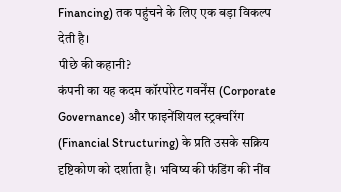Financing) तक पहुंचने के लिए एक बड़ा विकल्प देती है।
पीछे की कहानी?
कंपनी का यह कदम कॉरपोरेट गवर्नेंस (Corporate Governance) और फाइनेंशियल स्ट्रक्चरिंग (Financial Structuring) के प्रति उसके सक्रिय दृष्टिकोण को दर्शाता है। भविष्य की फंडिंग की नींव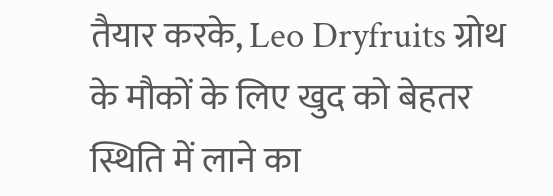तैयार करके, Leo Dryfruits ग्रोथ के मौकों के लिए खुद को बेहतर स्थिति में लाने का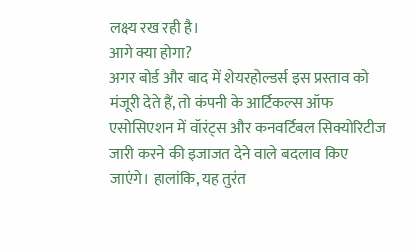लक्ष्य रख रही है।
आगे क्या होगा?
अगर बोर्ड और बाद में शेयरहोल्डर्स इस प्रस्ताव को मंजूरी देते हैं, तो कंपनी के आर्टिकल्स ऑफ एसोसिएशन में वॉरंट्स और कनवर्टिबल सिक्योरिटीज जारी करने की इजाजत देने वाले बदलाव किए जाएंगे। हालांकि, यह तुरंत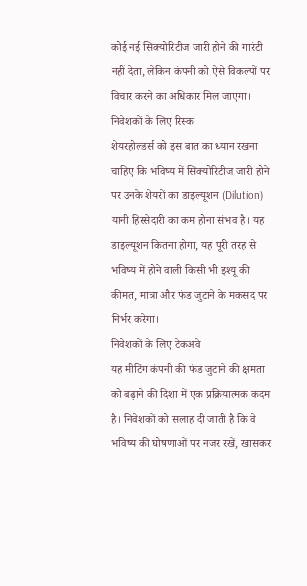कोई नई सिक्योरिटीज जारी होने की गारंटी नहीं देता, लेकिन कंपनी को ऐसे विकल्पों पर विचार करने का अधिकार मिल जाएगा।
निवेशकों के लिए रिस्क
शेयरहोल्डर्स को इस बात का ध्यान रखना चाहिए कि भविष्य में सिक्योरिटीज जारी होने पर उनके शेयरों का डाइल्यूशन (Dilution) यानी हिस्सेदारी का कम होना संभव है। यह डाइल्यूशन कितना होगा, यह पूरी तरह से भविष्य में होने वाली किसी भी इश्यू की कीमत, मात्रा और फंड जुटाने के मकसद पर निर्भर करेगा।
निवेशकों के लिए टेकअवे
यह मीटिंग कंपनी की फंड जुटाने की क्षमता को बढ़ाने की दिशा में एक प्रक्रियात्मक कदम है। निवेशकों को सलाह दी जाती है कि वे भविष्य की घोषणाओं पर नजर रखें, खासकर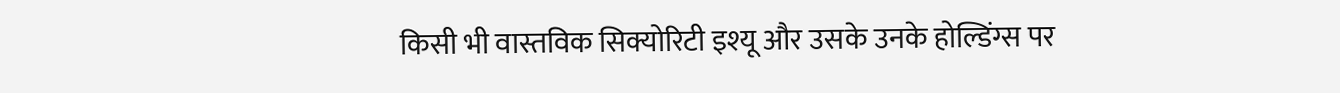किसी भी वास्तविक सिक्योरिटी इश्यू और उसके उनके होल्डिंग्स पर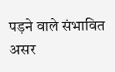पड़ने वाले संभावित असर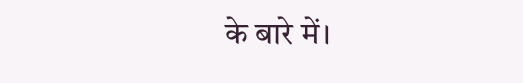के बारे में।